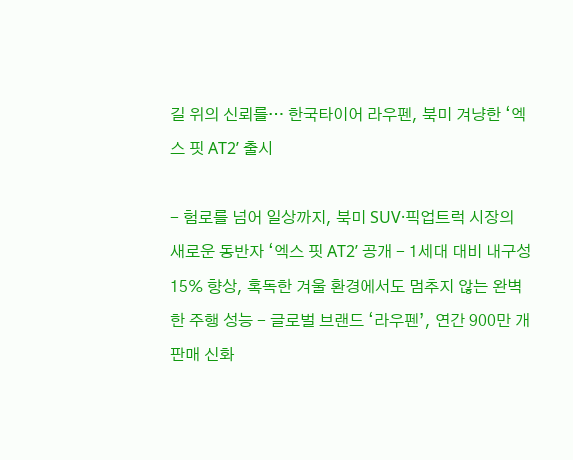길 위의 신뢰를… 한국타이어 라우펜, 북미 겨냥한 ‘엑스 핏 AT2’ 출시

- 험로를 넘어 일상까지, 북미 SUV·픽업트럭 시장의 새로운 동반자 ‘엑스 핏 AT2’ 공개 - 1세대 대비 내구성 15% 향상, 혹독한 겨울 환경에서도 멈추지 않는 완벽한 주행 성능 - 글로벌 브랜드 ‘라우펜’, 연간 900만 개 판매 신화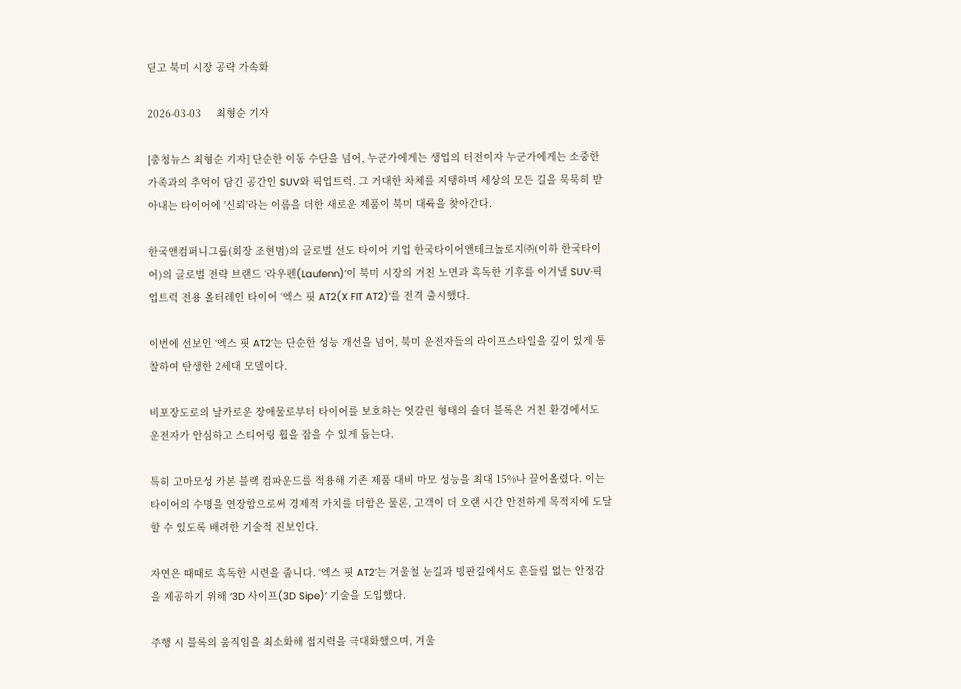딛고 북미 시장 공략 가속화

2026-03-03     최형순 기자

[충청뉴스 최형순 기자] 단순한 이동 수단을 넘어, 누군가에게는 생업의 터전이자 누군가에게는 소중한 가족과의 추억이 담긴 공간인 SUV와 픽업트럭. 그 거대한 차체를 지탱하며 세상의 모든 길을 묵묵히 받아내는 타이어에 '신뢰'라는 이름을 더한 새로운 제품이 북미 대륙을 찾아간다.

한국앤컴퍼니그룹(회장 조현범)의 글로벌 선도 타이어 기업 한국타이어앤테크놀로지㈜(이하 한국타이어)의 글로벌 전략 브랜드 ‘라우펜(Laufenn)’이 북미 시장의 거친 노면과 혹독한 기후를 이겨낼 SUV·픽업트럭 전용 올터레인 타이어 ‘엑스 핏 AT2(X FIT AT2)’를 전격 출시했다.

이번에 선보인 ‘엑스 핏 AT2’는 단순한 성능 개선을 넘어, 북미 운전자들의 라이프스타일을 깊이 있게 통찰하여 탄생한 2세대 모델이다.

비포장도로의 날카로운 장애물로부터 타이어를 보호하는 엇갈린 형태의 숄더 블록은 거친 환경에서도 운전자가 안심하고 스티어링 휠을 잡을 수 있게 돕는다.

특히 고마모성 카본 블랙 컴파운드를 적용해 기존 제품 대비 마모 성능을 최대 15%나 끌어올렸다. 이는 타이어의 수명을 연장함으로써 경제적 가치를 더함은 물론, 고객이 더 오랜 시간 안전하게 목적지에 도달할 수 있도록 배려한 기술적 진보인다.

자연은 때때로 혹독한 시련을 줍니다. ‘엑스 핏 AT2’는 겨울철 눈길과 빙판길에서도 흔들림 없는 안정감을 제공하기 위해 ‘3D 사이프(3D Sipe)’ 기술을 도입했다.

주행 시 블록의 움직임을 최소화해 접지력을 극대화했으며, 겨울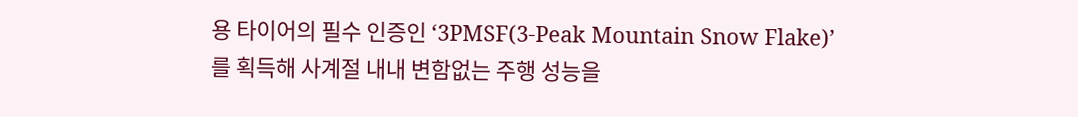용 타이어의 필수 인증인 ‘3PMSF(3-Peak Mountain Snow Flake)’를 획득해 사계절 내내 변함없는 주행 성능을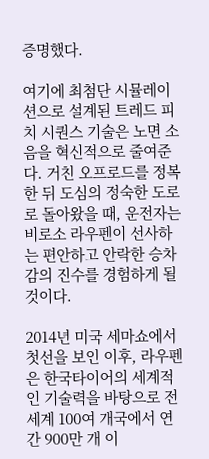증명했다.

여기에 최첨단 시뮬레이션으로 설계된 트레드 피치 시퀀스 기술은 노면 소음을 혁신적으로 줄여준다. 거친 오프로드를 정복한 뒤 도심의 정숙한 도로로 돌아왔을 때, 운전자는 비로소 라우펜이 선사하는 편안하고 안락한 승차감의 진수를 경험하게 될 것이다.

2014년 미국 세마쇼에서 첫선을 보인 이후, 라우펜은 한국타이어의 세계적인 기술력을 바탕으로 전 세계 100여 개국에서 연간 900만 개 이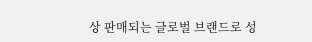상 판매되는 글로벌 브랜드로 성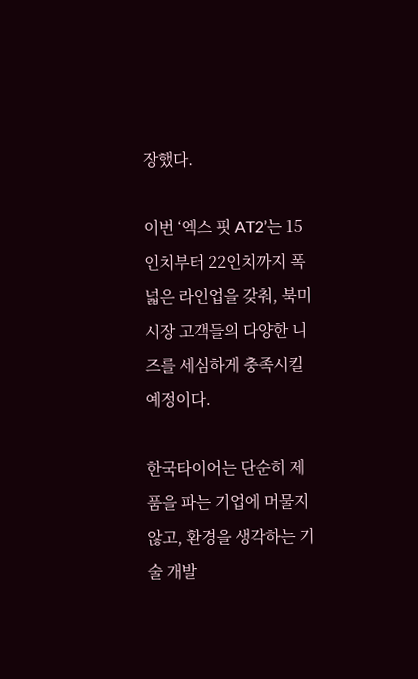장했다.

이번 ‘엑스 핏 AT2’는 15인치부터 22인치까지 폭넓은 라인업을 갖춰, 북미 시장 고객들의 다양한 니즈를 세심하게 충족시킬 예정이다.

한국타이어는 단순히 제품을 파는 기업에 머물지 않고, 환경을 생각하는 기술 개발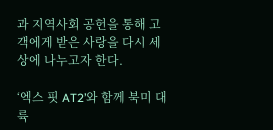과 지역사회 공헌을 통해 고객에게 받은 사랑을 다시 세상에 나누고자 한다.

‘엑스 핏 AT2’와 함께 북미 대륙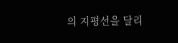의 지평선을 달리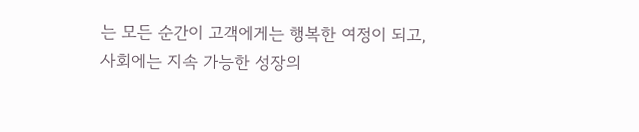는 모든 순간이 고객에게는 행복한 여정이 되고, 사회에는 지속 가능한 성장의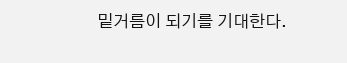밑거름이 되기를 기대한다.